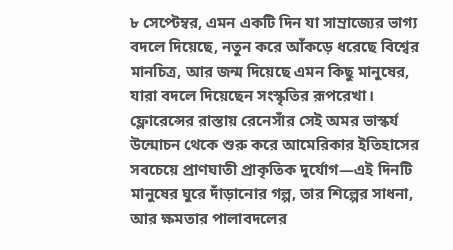৮ সেপ্টেম্বর, এমন একটি দিন যা সাম্রাজ্যের ভাগ্য বদলে দিয়েছে, নতুন করে আঁকড়ে ধরেছে বিশ্বের মানচিত্র, আর জন্ম দিয়েছে এমন কিছু মানুষের, যারা বদলে দিয়েছেন সংস্কৃতির রূপরেখা। ফ্লোরেন্সের রাস্তায় রেনেসাঁর সেই অমর ভাস্কর্য উন্মোচন থেকে শুরু করে আমেরিকার ইতিহাসের সবচেয়ে প্রাণঘাতী প্রাকৃতিক দুর্যোগ—এই দিনটি মানুষের ঘুরে দাঁড়ানোর গল্প, তার শিল্পের সাধনা, আর ক্ষমতার পালাবদলের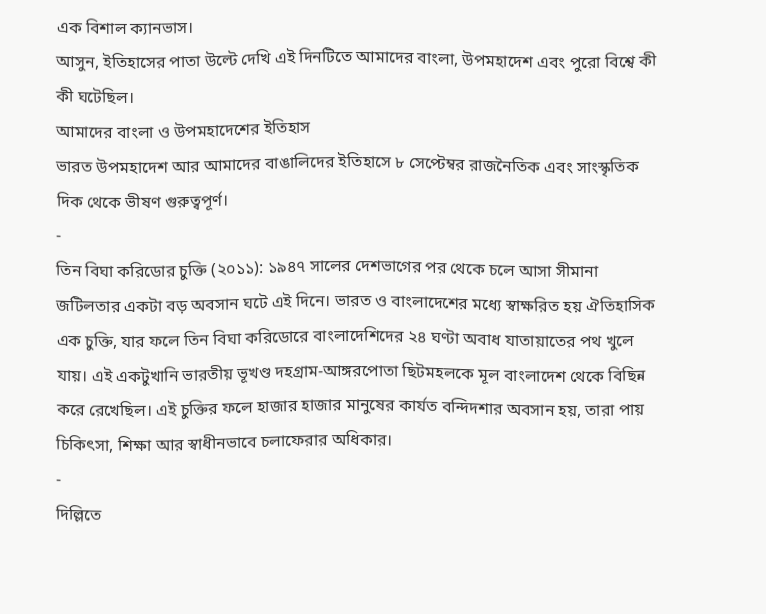এক বিশাল ক্যানভাস।
আসুন, ইতিহাসের পাতা উল্টে দেখি এই দিনটিতে আমাদের বাংলা, উপমহাদেশ এবং পুরো বিশ্বে কী কী ঘটেছিল।
আমাদের বাংলা ও উপমহাদেশের ইতিহাস
ভারত উপমহাদেশ আর আমাদের বাঙালিদের ইতিহাসে ৮ সেপ্টেম্বর রাজনৈতিক এবং সাংস্কৃতিক দিক থেকে ভীষণ গুরুত্বপূর্ণ।
-
তিন বিঘা করিডোর চুক্তি (২০১১): ১৯৪৭ সালের দেশভাগের পর থেকে চলে আসা সীমানা জটিলতার একটা বড় অবসান ঘটে এই দিনে। ভারত ও বাংলাদেশের মধ্যে স্বাক্ষরিত হয় ঐতিহাসিক এক চুক্তি, যার ফলে তিন বিঘা করিডোরে বাংলাদেশিদের ২৪ ঘণ্টা অবাধ যাতায়াতের পথ খুলে যায়। এই একটুখানি ভারতীয় ভূখণ্ড দহগ্রাম-আঙ্গরপোতা ছিটমহলকে মূল বাংলাদেশ থেকে বিছিন্ন করে রেখেছিল। এই চুক্তির ফলে হাজার হাজার মানুষের কার্যত বন্দিদশার অবসান হয়, তারা পায় চিকিৎসা, শিক্ষা আর স্বাধীনভাবে চলাফেরার অধিকার।
-
দিল্লিতে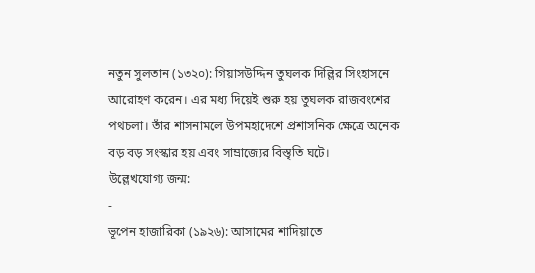নতুন সুলতান (১৩২০): গিয়াসউদ্দিন তুঘলক দিল্লির সিংহাসনে আরোহণ করেন। এর মধ্য দিয়েই শুরু হয় তুঘলক রাজবংশের পথচলা। তাঁর শাসনামলে উপমহাদেশে প্রশাসনিক ক্ষেত্রে অনেক বড় বড় সংস্কার হয় এবং সাম্রাজ্যের বিস্তৃতি ঘটে।
উল্লেখযোগ্য জন্ম:
-
ভূপেন হাজারিকা (১৯২৬): আসামের শাদিয়াতে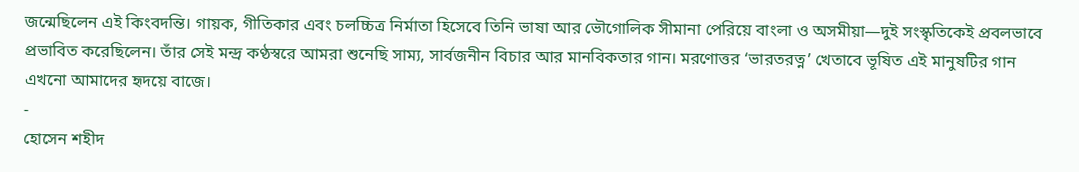জন্মেছিলেন এই কিংবদন্তি। গায়ক, গীতিকার এবং চলচ্চিত্র নির্মাতা হিসেবে তিনি ভাষা আর ভৌগোলিক সীমানা পেরিয়ে বাংলা ও অসমীয়া—দুই সংস্কৃতিকেই প্রবলভাবে প্রভাবিত করেছিলেন। তাঁর সেই মন্দ্র কণ্ঠস্বরে আমরা শুনেছি সাম্য, সার্বজনীন বিচার আর মানবিকতার গান। মরণোত্তর ‘ভারতরত্ন’ খেতাবে ভূষিত এই মানুষটির গান এখনো আমাদের হৃদয়ে বাজে।
-
হোসেন শহীদ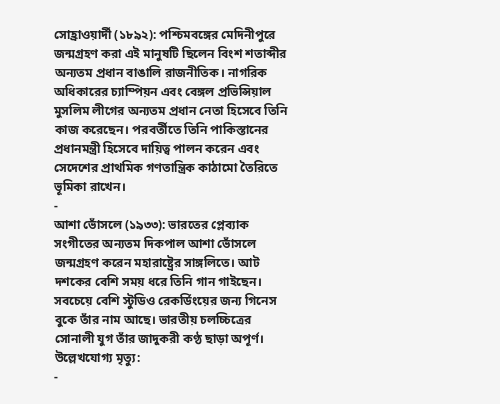সোহ্রাওয়ার্দী (১৮৯২): পশ্চিমবঙ্গের মেদিনীপুরে জন্মগ্রহণ করা এই মানুষটি ছিলেন বিংশ শতাব্দীর অন্যতম প্রধান বাঙালি রাজনীতিক। নাগরিক অধিকারের চ্যাম্পিয়ন এবং বেঙ্গল প্রভিন্সিয়াল মুসলিম লীগের অন্যতম প্রধান নেতা হিসেবে তিনি কাজ করেছেন। পরবর্তীতে তিনি পাকিস্তানের প্রধানমন্ত্রী হিসেবে দায়িত্ব পালন করেন এবং সেদেশের প্রাথমিক গণতান্ত্রিক কাঠামো তৈরিতে ভূমিকা রাখেন।
-
আশা ভোঁসলে (১৯৩৩): ভারতের প্লেব্যাক সংগীতের অন্যতম দিকপাল আশা ভোঁসলে জন্মগ্রহণ করেন মহারাষ্ট্রের সাঙ্গলিতে। আট দশকের বেশি সময় ধরে তিনি গান গাইছেন। সবচেয়ে বেশি স্টুডিও রেকর্ডিংয়ের জন্য গিনেস বুকে তাঁর নাম আছে। ভারতীয় চলচ্চিত্রের সোনালী যুগ তাঁর জাদুকরী কণ্ঠ ছাড়া অপূর্ণ।
উল্লেখযোগ্য মৃত্যু:
-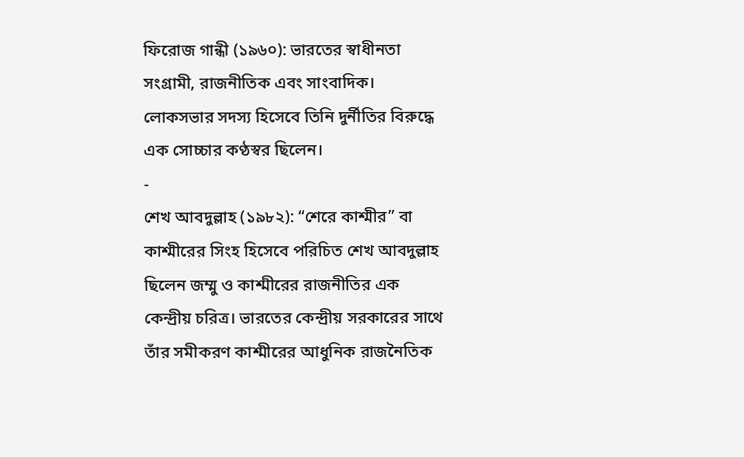ফিরোজ গান্ধী (১৯৬০): ভারতের স্বাধীনতা সংগ্রামী, রাজনীতিক এবং সাংবাদিক। লোকসভার সদস্য হিসেবে তিনি দুর্নীতির বিরুদ্ধে এক সোচ্চার কণ্ঠস্বর ছিলেন।
-
শেখ আবদুল্লাহ (১৯৮২): “শেরে কাশ্মীর” বা কাশ্মীরের সিংহ হিসেবে পরিচিত শেখ আবদুল্লাহ ছিলেন জম্মু ও কাশ্মীরের রাজনীতির এক কেন্দ্রীয় চরিত্র। ভারতের কেন্দ্রীয় সরকারের সাথে তাঁর সমীকরণ কাশ্মীরের আধুনিক রাজনৈতিক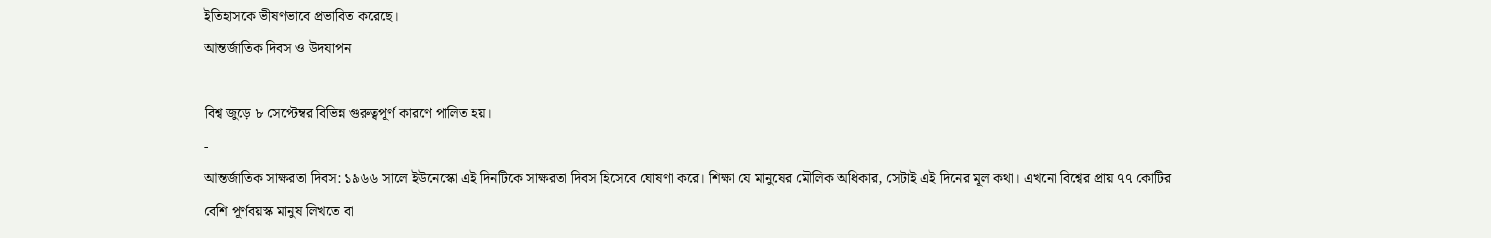ইতিহাসকে ভীষণভাবে প্রভাবিত করেছে।
আন্তর্জাতিক দিবস ও উদযাপন

বিশ্ব জুড়ে ৮ সেপ্টেম্বর বিভিন্ন গুরুত্বপূর্ণ কারণে পালিত হয়।
-
আন্তর্জাতিক সাক্ষরতা দিবস: ১৯৬৬ সালে ইউনেস্কো এই দিনটিকে সাক্ষরতা দিবস হিসেবে ঘোষণা করে। শিক্ষা যে মানুষের মৌলিক অধিকার, সেটাই এই দিনের মূল কথা। এখনো বিশ্বের প্রায় ৭৭ কোটির বেশি পূর্ণবয়স্ক মানুষ লিখতে বা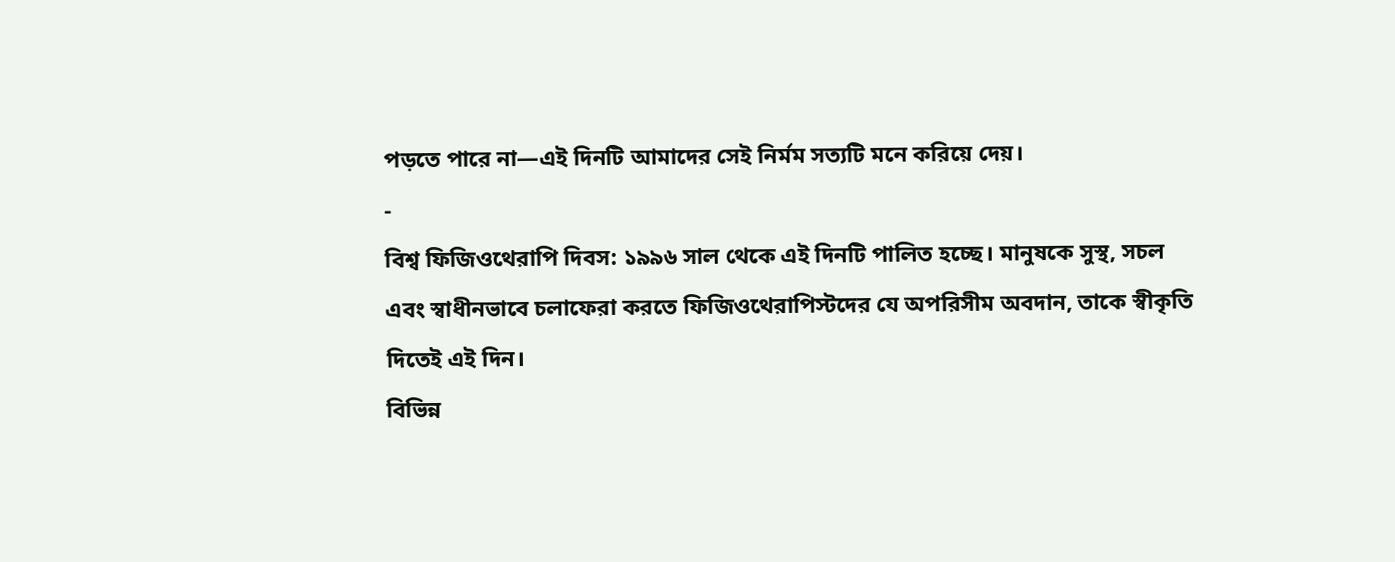পড়তে পারে না—এই দিনটি আমাদের সেই নির্মম সত্যটি মনে করিয়ে দেয়।
-
বিশ্ব ফিজিওথেরাপি দিবস: ১৯৯৬ সাল থেকে এই দিনটি পালিত হচ্ছে। মানুষকে সুস্থ, সচল এবং স্বাধীনভাবে চলাফেরা করতে ফিজিওথেরাপিস্টদের যে অপরিসীম অবদান, তাকে স্বীকৃতি দিতেই এই দিন।
বিভিন্ন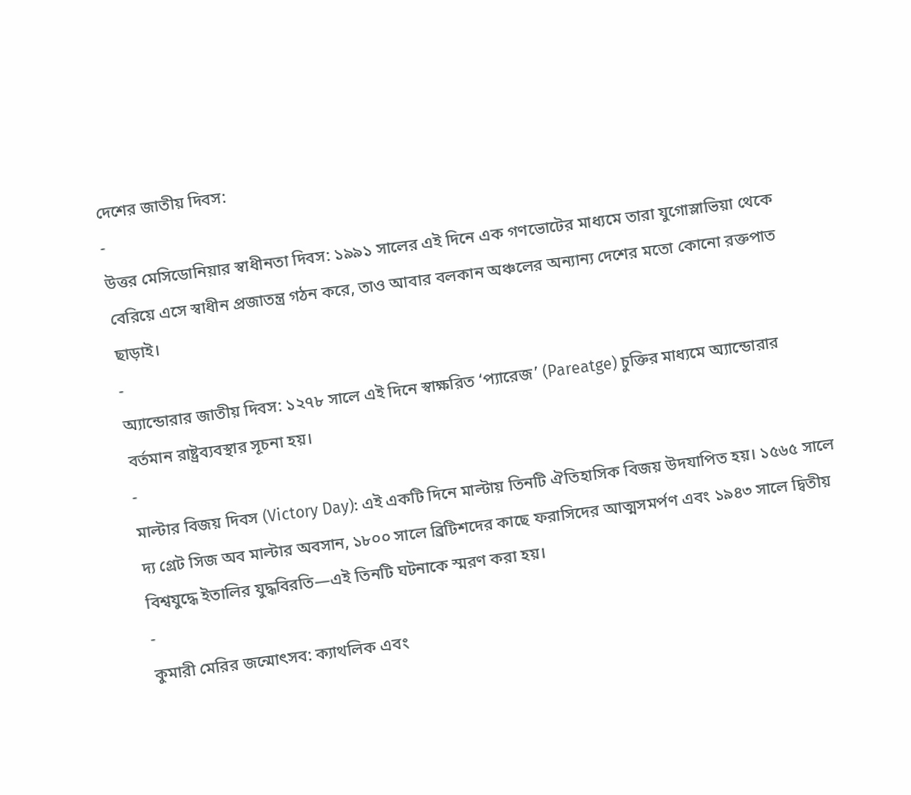দেশের জাতীয় দিবস:
-
উত্তর মেসিডোনিয়ার স্বাধীনতা দিবস: ১৯৯১ সালের এই দিনে এক গণভোটের মাধ্যমে তারা যুগোস্লাভিয়া থেকে বেরিয়ে এসে স্বাধীন প্রজাতন্ত্র গঠন করে, তাও আবার বলকান অঞ্চলের অন্যান্য দেশের মতো কোনো রক্তপাত ছাড়াই।
-
অ্যান্ডোরার জাতীয় দিবস: ১২৭৮ সালে এই দিনে স্বাক্ষরিত ‘প্যারেজ’ (Pareatge) চুক্তির মাধ্যমে অ্যান্ডোরার বর্তমান রাষ্ট্রব্যবস্থার সূচনা হয়।
-
মাল্টার বিজয় দিবস (Victory Day): এই একটি দিনে মাল্টায় তিনটি ঐতিহাসিক বিজয় উদযাপিত হয়। ১৫৬৫ সালে দ্য গ্রেট সিজ অব মাল্টার অবসান, ১৮০০ সালে ব্রিটিশদের কাছে ফরাসিদের আত্মসমর্পণ এবং ১৯৪৩ সালে দ্বিতীয় বিশ্বযুদ্ধে ইতালির যুদ্ধবিরতি—এই তিনটি ঘটনাকে স্মরণ করা হয়।
-
কুমারী মেরির জন্মোৎসব: ক্যাথলিক এবং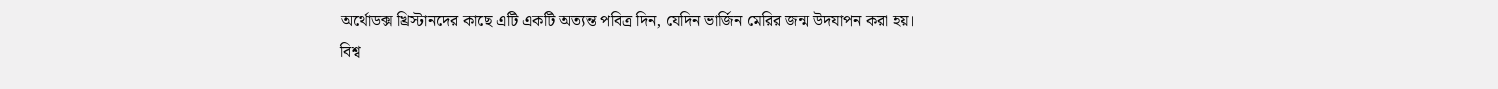অর্থোডক্স খ্রিস্টানদের কাছে এটি একটি অত্যন্ত পবিত্র দিন, যেদিন ভার্জিন মেরির জন্ম উদযাপন করা হয়।
বিশ্ব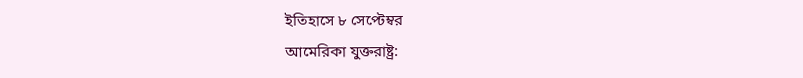ইতিহাসে ৮ সেপ্টেম্বর
আমেরিকা যুক্তরাষ্ট্র: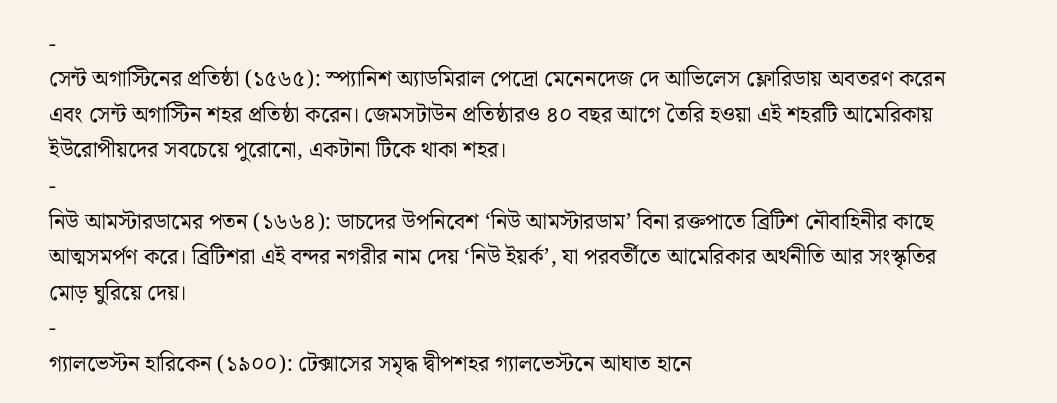-
সেন্ট অগাস্টিনের প্রতিষ্ঠা (১৫৬৫): স্প্যানিশ অ্যাডমিরাল পেদ্রো মেনেনদেজ দে আভিলেস ফ্লোরিডায় অবতরণ করেন এবং সেন্ট অগাস্টিন শহর প্রতিষ্ঠা করেন। জেমসটাউন প্রতিষ্ঠারও ৪০ বছর আগে তৈরি হওয়া এই শহরটি আমেরিকায় ইউরোপীয়দের সবচেয়ে পুরোনো, একটানা টিকে থাকা শহর।
-
নিউ আমস্টারডামের পতন (১৬৬৪): ডাচদের উপনিবেশ ‘নিউ আমস্টারডাম’ বিনা রক্তপাতে ব্রিটিশ নৌবাহিনীর কাছে আত্মসমর্পণ করে। ব্রিটিশরা এই বন্দর নগরীর নাম দেয় ‘নিউ ইয়র্ক’, যা পরবর্তীতে আমেরিকার অর্থনীতি আর সংস্কৃতির মোড় ঘুরিয়ে দেয়।
-
গ্যালভেস্টন হারিকেন (১৯০০): টেক্সাসের সমৃদ্ধ দ্বীপশহর গ্যালভেস্টনে আঘাত হানে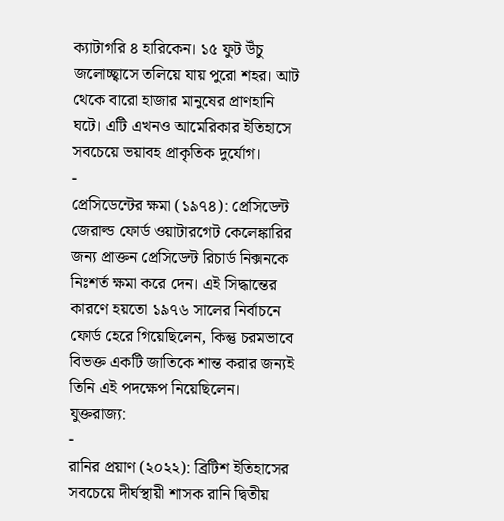ক্যাটাগরি ৪ হারিকেন। ১৫ ফুট উঁচু জলোচ্ছ্বাসে তলিয়ে যায় পুরো শহর। আট থেকে বারো হাজার মানুষের প্রাণহানি ঘটে। এটি এখনও আমেরিকার ইতিহাসে সবচেয়ে ভয়াবহ প্রাকৃতিক দুর্যোগ।
-
প্রেসিডেন্টের ক্ষমা (১৯৭৪): প্রেসিডেন্ট জেরাল্ড ফোর্ড ওয়াটারগেট কেলেঙ্কারির জন্য প্রাক্তন প্রেসিডেন্ট রিচার্ড নিক্সনকে নিঃশর্ত ক্ষমা করে দেন। এই সিদ্ধান্তের কারণে হয়তো ১৯৭৬ সালের নির্বাচনে ফোর্ড হেরে গিয়েছিলেন, কিন্তু চরমভাবে বিভক্ত একটি জাতিকে শান্ত করার জন্যই তিনি এই পদক্ষেপ নিয়েছিলেন।
যুক্তরাজ্য:
-
রানির প্রয়াণ (২০২২): ব্রিটিশ ইতিহাসের সবচেয়ে দীর্ঘস্থায়ী শাসক রানি দ্বিতীয়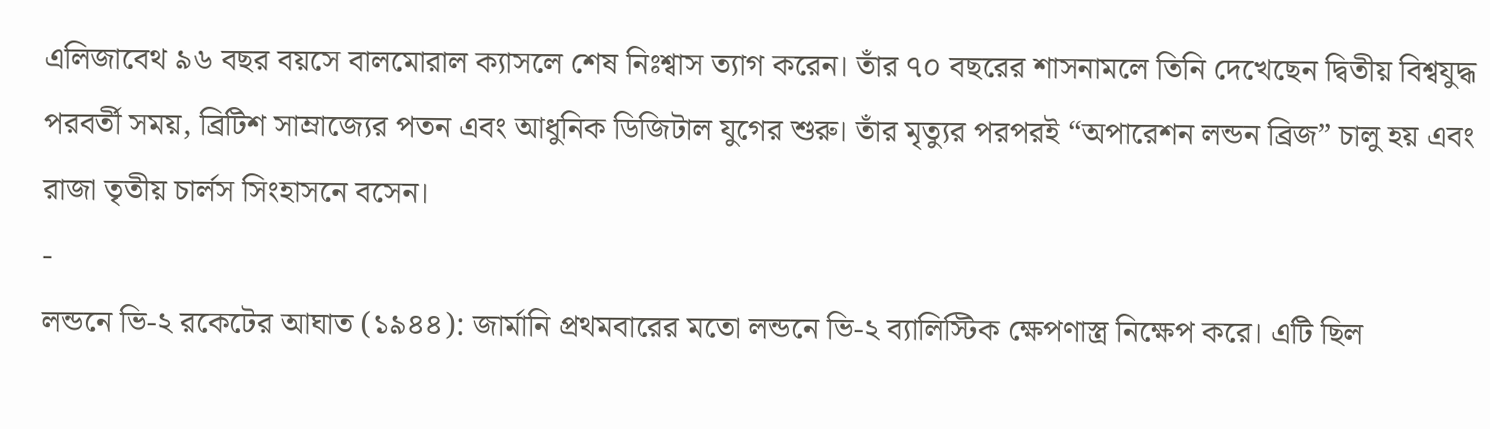এলিজাবেথ ৯৬ বছর বয়সে বালমোরাল ক্যাসলে শেষ নিঃশ্বাস ত্যাগ করেন। তাঁর ৭০ বছরের শাসনামলে তিনি দেখেছেন দ্বিতীয় বিশ্বযুদ্ধ পরবর্তী সময়, ব্রিটিশ সাম্রাজ্যের পতন এবং আধুনিক ডিজিটাল যুগের শুরু। তাঁর মৃত্যুর পরপরই “অপারেশন লন্ডন ব্রিজ” চালু হয় এবং রাজা তৃতীয় চার্লস সিংহাসনে বসেন।
-
লন্ডনে ভি-২ রকেটের আঘাত (১৯৪৪): জার্মানি প্রথমবারের মতো লন্ডনে ভি-২ ব্যালিস্টিক ক্ষেপণাস্ত্র নিক্ষেপ করে। এটি ছিল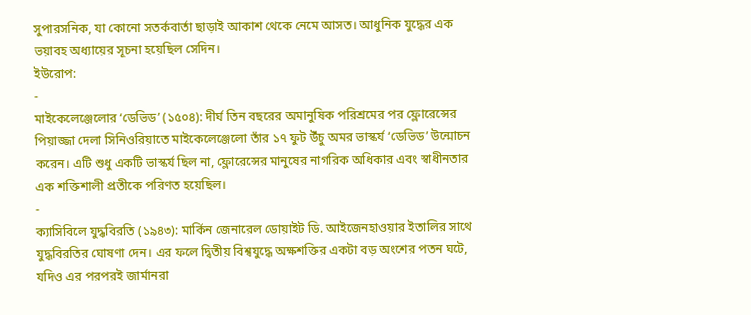সুপারসনিক, যা কোনো সতর্কবার্তা ছাড়াই আকাশ থেকে নেমে আসত। আধুনিক যুদ্ধের এক ভয়াবহ অধ্যায়ের সূচনা হয়েছিল সেদিন।
ইউরোপ:
-
মাইকেলেঞ্জেলোর ‘ডেভিড’ (১৫০৪): দীর্ঘ তিন বছরের অমানুষিক পরিশ্রমের পর ফ্লোরেন্সের পিয়াজ্জা দেলা সিনিওরিয়াতে মাইকেলেঞ্জেলো তাঁর ১৭ ফুট উঁচু অমর ভাস্কর্য ‘ডেভিড’ উন্মোচন করেন। এটি শুধু একটি ভাস্কর্য ছিল না, ফ্লোরেন্সের মানুষের নাগরিক অধিকার এবং স্বাধীনতার এক শক্তিশালী প্রতীকে পরিণত হয়েছিল।
-
ক্যাসিবিলে যুদ্ধবিরতি (১৯৪৩): মার্কিন জেনারেল ডোয়াইট ডি. আইজেনহাওয়ার ইতালির সাথে যুদ্ধবিরতির ঘোষণা দেন। এর ফলে দ্বিতীয় বিশ্বযুদ্ধে অক্ষশক্তির একটা বড় অংশের পতন ঘটে, যদিও এর পরপরই জার্মানরা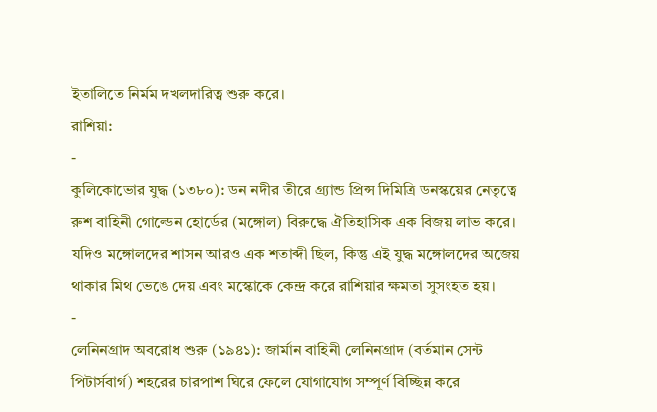ইতালিতে নির্মম দখলদারিত্ব শুরু করে।
রাশিয়া:
-
কুলিকোভোর যুদ্ধ (১৩৮০): ডন নদীর তীরে গ্র্যান্ড প্রিন্স দিমিত্রি ডনস্কয়ের নেতৃত্বে রুশ বাহিনী গোল্ডেন হোর্ডের (মঙ্গোল) বিরুদ্ধে ঐতিহাসিক এক বিজয় লাভ করে। যদিও মঙ্গোলদের শাসন আরও এক শতাব্দী ছিল, কিন্তু এই যুদ্ধ মঙ্গোলদের অজেয় থাকার মিথ ভেঙে দেয় এবং মস্কোকে কেন্দ্র করে রাশিয়ার ক্ষমতা সুসংহত হয়।
-
লেনিনগ্রাদ অবরোধ শুরু (১৯৪১): জার্মান বাহিনী লেনিনগ্রাদ (বর্তমান সেন্ট পিটার্সবার্গ) শহরের চারপাশ ঘিরে ফেলে যোগাযোগ সম্পূর্ণ বিচ্ছিন্ন করে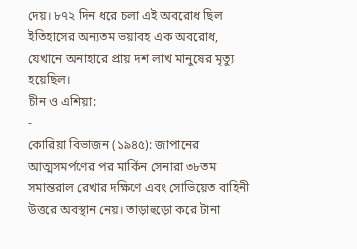দেয়। ৮৭২ দিন ধরে চলা এই অবরোধ ছিল ইতিহাসের অন্যতম ভয়াবহ এক অবরোধ, যেখানে অনাহারে প্রায় দশ লাখ মানুষের মৃত্যু হয়েছিল।
চীন ও এশিয়া:
-
কোরিয়া বিভাজন (১৯৪৫): জাপানের আত্মসমর্পণের পর মার্কিন সেনারা ৩৮তম সমান্তরাল রেখার দক্ষিণে এবং সোভিয়েত বাহিনী উত্তরে অবস্থান নেয়। তাড়াহুড়ো করে টানা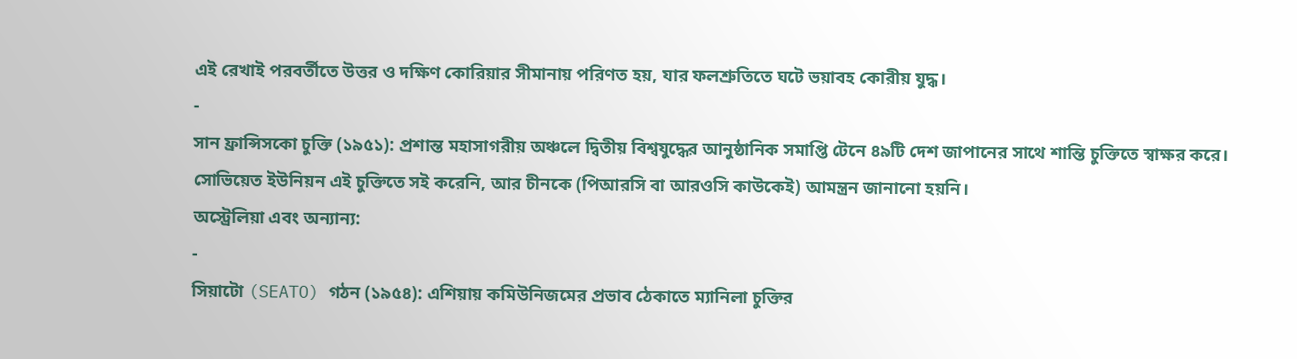এই রেখাই পরবর্তীতে উত্তর ও দক্ষিণ কোরিয়ার সীমানায় পরিণত হয়, যার ফলশ্রুতিতে ঘটে ভয়াবহ কোরীয় যুদ্ধ।
-
সান ফ্রান্সিসকো চুক্তি (১৯৫১): প্রশান্ত মহাসাগরীয় অঞ্চলে দ্বিতীয় বিশ্বযুদ্ধের আনুষ্ঠানিক সমাপ্তি টেনে ৪৯টি দেশ জাপানের সাথে শান্তি চুক্তিতে স্বাক্ষর করে। সোভিয়েত ইউনিয়ন এই চুক্তিতে সই করেনি, আর চীনকে (পিআরসি বা আরওসি কাউকেই) আমন্ত্রন জানানো হয়নি।
অস্ট্রেলিয়া এবং অন্যান্য:
-
সিয়াটো (SEATO) গঠন (১৯৫৪): এশিয়ায় কমিউনিজমের প্রভাব ঠেকাতে ম্যানিলা চুক্তির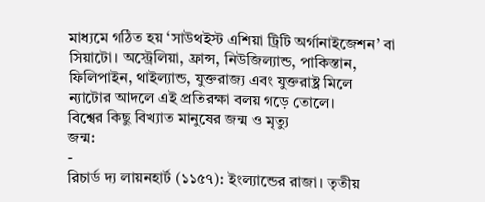মাধ্যমে গঠিত হয় ‘সাউথইস্ট এশিয়া ট্রিটি অর্গানাইজেশন’ বা সিয়াটো। অস্ট্রেলিয়া, ফ্রান্স, নিউজিল্যান্ড, পাকিস্তান, ফিলিপাইন, থাইল্যান্ড, যুক্তরাজ্য এবং যুক্তরাষ্ট্র মিলে ন্যাটোর আদলে এই প্রতিরক্ষা বলয় গড়ে তোলে।
বিশ্বের কিছু বিখ্যাত মানুষের জন্ম ও মৃত্যু
জন্ম:
-
রিচার্ড দ্য লায়নহার্ট (১১৫৭): ইংল্যান্ডের রাজা। তৃতীয়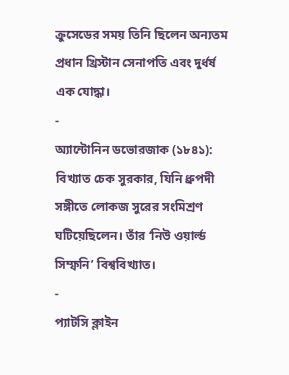ক্রুসেডের সময় তিনি ছিলেন অন্যতম প্রধান খ্রিস্টান সেনাপতি এবং দুর্ধর্ষ এক যোদ্ধা।
-
অ্যান্টোনিন ডভোরজাক (১৮৪১): বিখ্যাত চেক সুরকার, যিনি ধ্রুপদী সঙ্গীতে লোকজ সুরের সংমিশ্রণ ঘটিয়েছিলেন। তাঁর ‘নিউ ওয়ার্ল্ড সিম্ফনি’ বিশ্ববিখ্যাত।
-
প্যাটসি ক্লাইন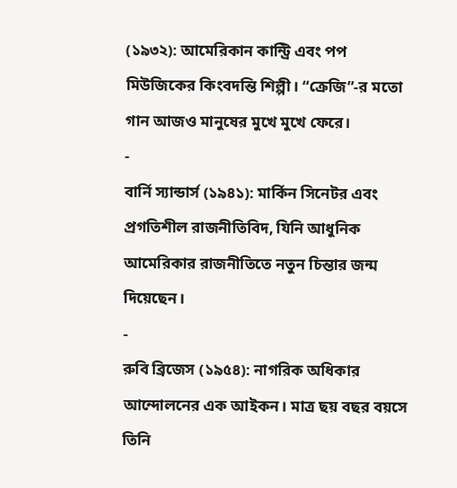(১৯৩২): আমেরিকান কান্ট্রি এবং পপ মিউজিকের কিংবদন্তি শিল্পী। “ক্রেজি”-র মতো গান আজও মানুষের মুখে মুখে ফেরে।
-
বার্নি স্যান্ডার্স (১৯৪১): মার্কিন সিনেটর এবং প্রগতিশীল রাজনীতিবিদ, যিনি আধুনিক আমেরিকার রাজনীতিতে নতুন চিন্তার জন্ম দিয়েছেন।
-
রুবি ব্রিজেস (১৯৫৪): নাগরিক অধিকার আন্দোলনের এক আইকন। মাত্র ছয় বছর বয়সে তিনি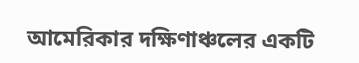আমেরিকার দক্ষিণাঞ্চলের একটি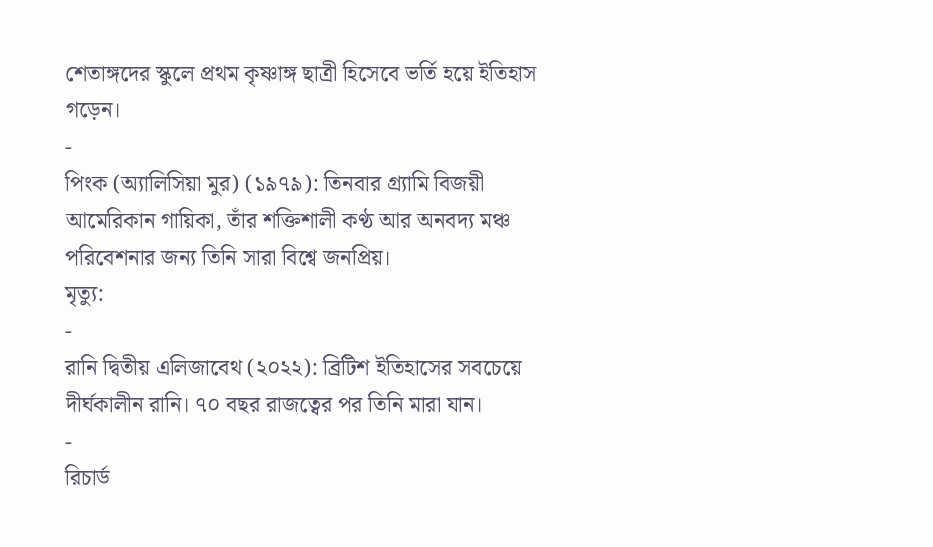শেতাঙ্গদের স্কুলে প্রথম কৃষ্ণাঙ্গ ছাত্রী হিসেবে ভর্তি হয়ে ইতিহাস গড়েন।
-
পিংক (অ্যালিসিয়া মুর) (১৯৭৯): তিনবার গ্র্যামি বিজয়ী আমেরিকান গায়িকা, তাঁর শক্তিশালী কণ্ঠ আর অনবদ্য মঞ্চ পরিবেশনার জন্য তিনি সারা বিশ্বে জনপ্রিয়।
মৃত্যু:
-
রানি দ্বিতীয় এলিজাবেথ (২০২২): ব্রিটিশ ইতিহাসের সবচেয়ে দীর্ঘকালীন রানি। ৭০ বছর রাজত্বের পর তিনি মারা যান।
-
রিচার্ড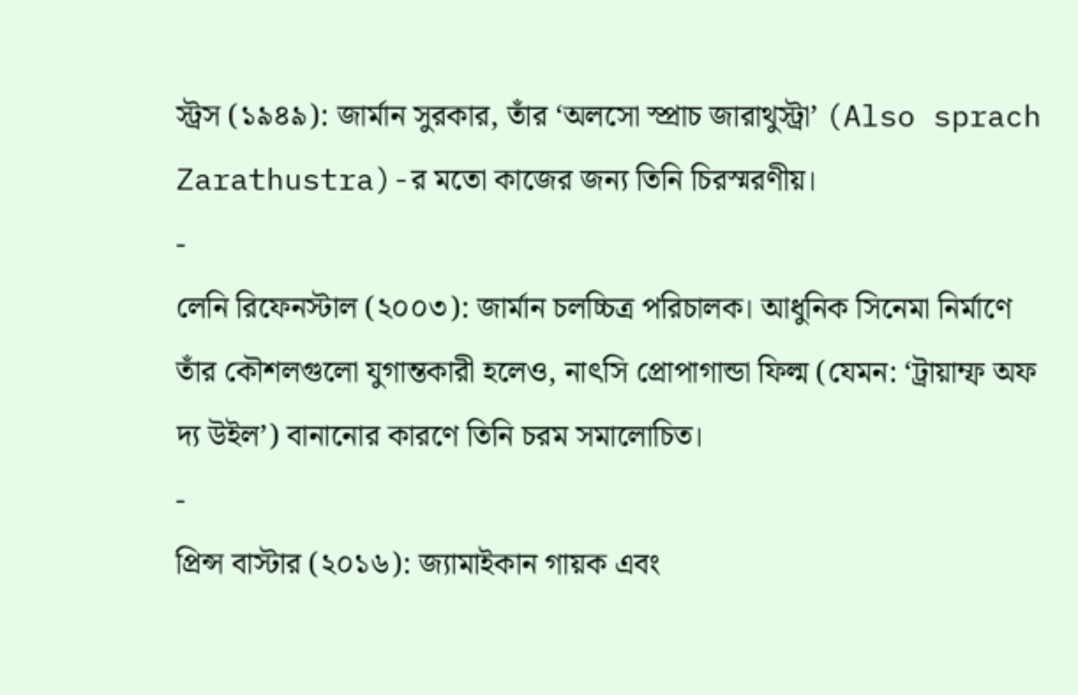স্ট্রস (১৯৪৯): জার্মান সুরকার, তাঁর ‘অলসো স্প্রাচ জারাথুস্ট্রা’ (Also sprach Zarathustra)-র মতো কাজের জন্য তিনি চিরস্মরণীয়।
-
লেনি রিফেনস্টাল (২০০৩): জার্মান চলচ্চিত্র পরিচালক। আধুনিক সিনেমা নির্মাণে তাঁর কৌশলগুলো যুগান্তকারী হলেও, নাৎসি প্রোপাগান্ডা ফিল্ম (যেমন: ‘ট্রায়াম্ফ অফ দ্য উইল’) বানানোর কারণে তিনি চরম সমালোচিত।
-
প্রিন্স বাস্টার (২০১৬): জ্যামাইকান গায়ক এবং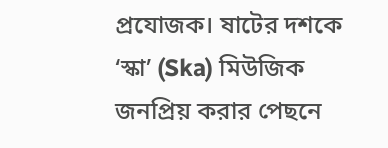প্রযোজক। ষাটের দশকে ‘স্কা’ (Ska) মিউজিক জনপ্রিয় করার পেছনে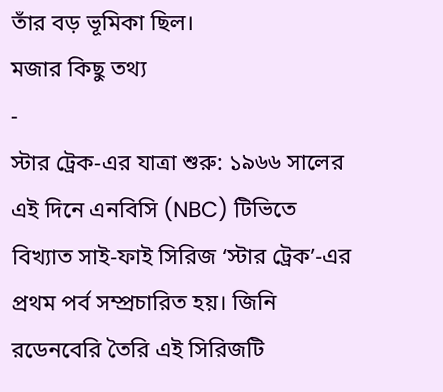তাঁর বড় ভূমিকা ছিল।
মজার কিছু তথ্য
-
স্টার ট্রেক-এর যাত্রা শুরু: ১৯৬৬ সালের এই দিনে এনবিসি (NBC) টিভিতে বিখ্যাত সাই-ফাই সিরিজ ‘স্টার ট্রেক’-এর প্রথম পর্ব সম্প্রচারিত হয়। জিনি রডেনবেরি তৈরি এই সিরিজটি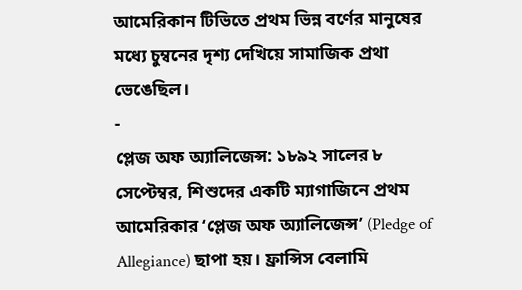আমেরিকান টিভিতে প্রথম ভিন্ন বর্ণের মানুষের মধ্যে চুম্বনের দৃশ্য দেখিয়ে সামাজিক প্রথা ভেঙেছিল।
-
প্লেজ অফ অ্যালিজেন্স: ১৮৯২ সালের ৮ সেপ্টেম্বর, শিশুদের একটি ম্যাগাজিনে প্রথম আমেরিকার ‘প্লেজ অফ অ্যালিজেন্স’ (Pledge of Allegiance) ছাপা হয়। ফ্রান্সিস বেলামি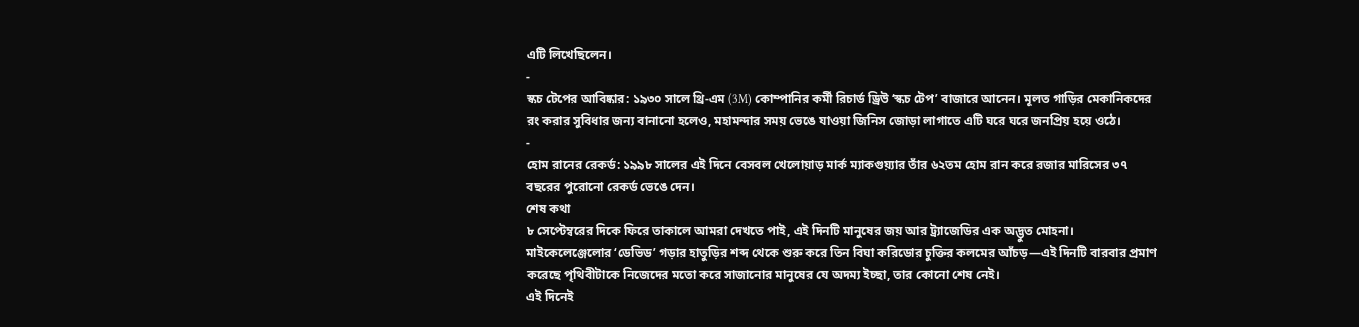এটি লিখেছিলেন।
-
স্কচ টেপের আবিষ্কার: ১৯৩০ সালে থ্রি-এম (3M) কোম্পানির কর্মী রিচার্ড ড্রিউ ‘স্কচ টেপ’ বাজারে আনেন। মূলত গাড়ির মেকানিকদের রং করার সুবিধার জন্য বানানো হলেও, মহামন্দার সময় ভেঙে যাওয়া জিনিস জোড়া লাগাতে এটি ঘরে ঘরে জনপ্রিয় হয়ে ওঠে।
-
হোম রানের রেকর্ড: ১৯৯৮ সালের এই দিনে বেসবল খেলোয়াড় মার্ক ম্যাকগুয়্যার তাঁর ৬২তম হোম রান করে রজার মারিসের ৩৭ বছরের পুরোনো রেকর্ড ভেঙে দেন।
শেষ কথা
৮ সেপ্টেম্বরের দিকে ফিরে তাকালে আমরা দেখতে পাই, এই দিনটি মানুষের জয় আর ট্র্যাজেডির এক অদ্ভুত মোহনা। মাইকেলেঞ্জেলোর ‘ডেভিড’ গড়ার হাতুড়ির শব্দ থেকে শুরু করে তিন বিঘা করিডোর চুক্তির কলমের আঁচড়—এই দিনটি বারবার প্রমাণ করেছে পৃথিবীটাকে নিজেদের মতো করে সাজানোর মানুষের যে অদম্য ইচ্ছা, তার কোনো শেষ নেই।
এই দিনেই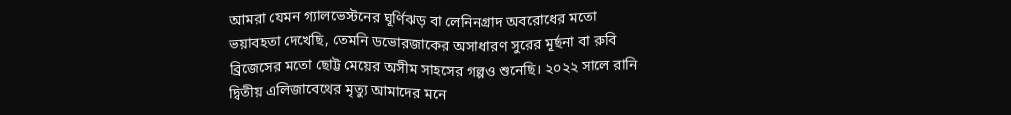আমরা যেমন গ্যালভেস্টনের ঘূর্ণিঝড় বা লেনিনগ্রাদ অবরোধের মতো ভয়াবহতা দেখেছি, তেমনি ডভোরজাকের অসাধারণ সুরের মূর্ছনা বা রুবি ব্রিজেসের মতো ছোট্ট মেয়ের অসীম সাহসের গল্পও শুনেছি। ২০২২ সালে রানি দ্বিতীয় এলিজাবেথের মৃত্যু আমাদের মনে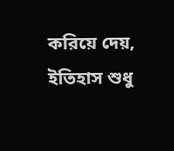করিয়ে দেয়, ইতিহাস শুধু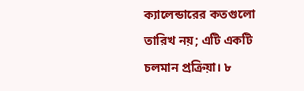ক্যালেন্ডারের কতগুলো তারিখ নয়; এটি একটি চলমান প্রক্রিয়া। ৮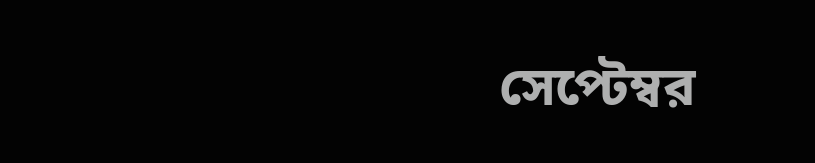সেপ্টেম্বর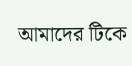আমাদের টিকে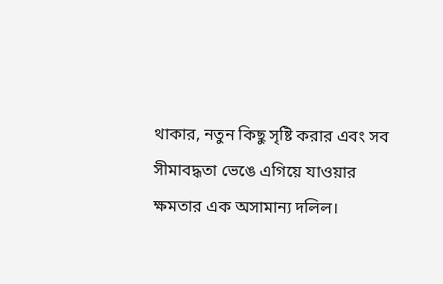থাকার, নতুন কিছু সৃষ্টি করার এবং সব সীমাবদ্ধতা ভেঙে এগিয়ে যাওয়ার ক্ষমতার এক অসামান্য দলিল।